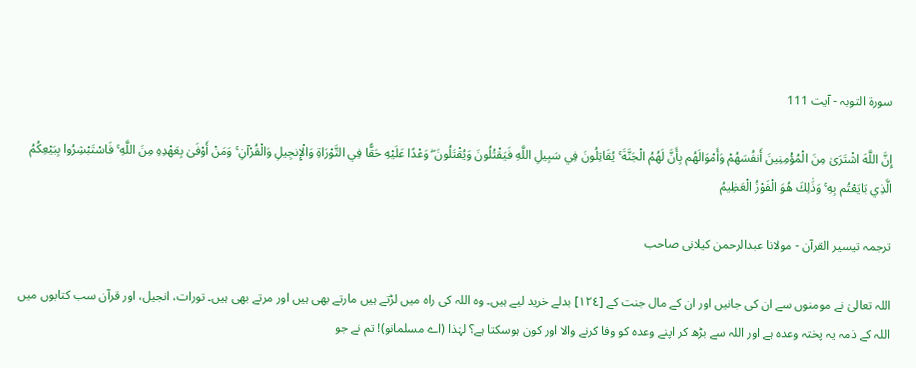سورة التوبہ - آیت 111

إِنَّ اللَّهَ اشْتَرَىٰ مِنَ الْمُؤْمِنِينَ أَنفُسَهُمْ وَأَمْوَالَهُم بِأَنَّ لَهُمُ الْجَنَّةَ ۚ يُقَاتِلُونَ فِي سَبِيلِ اللَّهِ فَيَقْتُلُونَ وَيُقْتَلُونَ ۖ وَعْدًا عَلَيْهِ حَقًّا فِي التَّوْرَاةِ وَالْإِنجِيلِ وَالْقُرْآنِ ۚ وَمَنْ أَوْفَىٰ بِعَهْدِهِ مِنَ اللَّهِ ۚ فَاسْتَبْشِرُوا بِبَيْعِكُمُ الَّذِي بَايَعْتُم بِهِ ۚ وَذَٰلِكَ هُوَ الْفَوْزُ الْعَظِيمُ

ترجمہ تیسیر القرآن - مولانا عبدالرحمن کیلانی صاحب

اللہ تعالیٰ نے مومنوں سے ان کی جانیں اور ان کے مال جنت کے [١٢٤] بدلے خرید لیے ہیں۔ وہ اللہ کی راہ میں لڑتے ہیں مارتے بھی ہیں اور مرتے بھی ہیں۔ تورات، انجیل، اور قرآن سب کتابوں میں اللہ کے ذمہ یہ پختہ وعدہ ہے اور اللہ سے بڑھ کر اپنے وعدہ کو وفا کرنے والا اور کون ہوسکتا ہے؟ لہٰذا (اے مسلمانو)! تم نے جو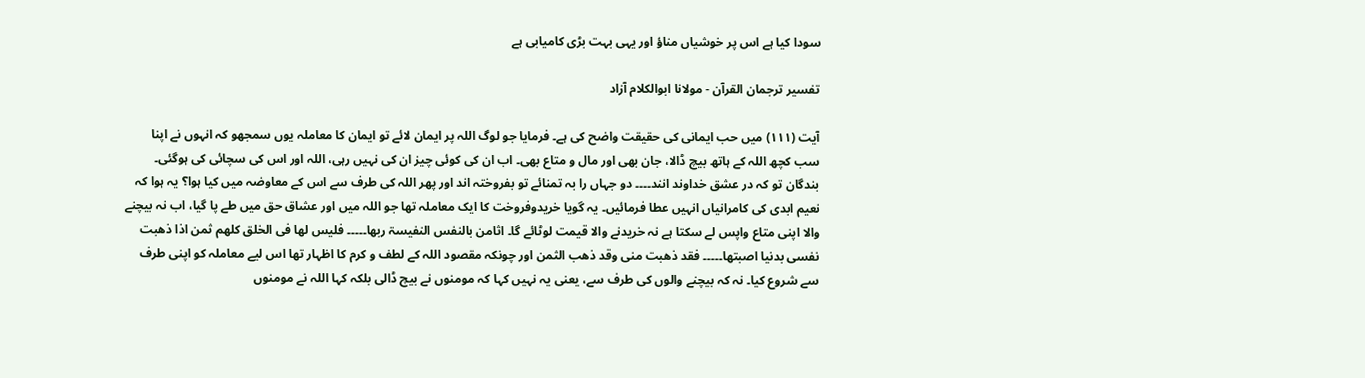سودا کیا ہے اس پر خوشیاں مناؤ اور یہی بہت بڑی کامیابی ہے

تفسیر ترجمان القرآن - مولانا ابوالکلام آزاد

آیت (١١١) میں حب ایمانی کی حقیقت واضح کی ہے۔ فرمایا جو لوگ اللہ پر ایمان لائے تو ایمان کا معاملہ یوں سمجھو کہ انہوں نے اپنا سب کچھ اللہ کے ہاتھ بیچ ڈالا، جان بھی اور مال و متاع بھی۔ اب ان کی کوئی چیز ان کی نہیں رہی، اللہ اور اس کی سچائی کی ہوگئی۔ بندگان تو کہ در عشق خداوند انند۔۔۔۔ دو جہاں را بہ تمنائے تو بفروختہ اند اور پھر اللہ کی طرف سے اس کے معاوضہ میں کیا ہوا؟ یہ ہوا کہ نعیم ابدی کی کامرانیاں انہیں عطا فرمائیں۔ یہ گویا خریدوفروخت کا ایک معاملہ تھا جو اللہ میں اور عشاق حق میں طے پا گیا، اب نہ بیچنے والا اپنی متاع واپس لے سکتا ہے نہ خریدنے والا قیمت لوٹائے گا۔ اثامن بالنفس النفیسۃ ربھا۔۔۔۔۔ فلیس لھا فی الخلق کلھم ثمن اذا ذھبت نفسی بدنیا اصبتھا۔۔۔۔۔ فقد ذھبت منی وقد ذھب الثمن اور چونکہ مقصود اللہ کے لطف و کرم کا اظہار تھا اس لیے معاملہ کو اپنی طرف سے شروع کیا۔ نہ کہ بیچنے والوں کی طرف سے، یعنی یہ نہیں کہا کہ مومنوں نے بیچ ڈالی بلکہ کہا اللہ نے مومنوں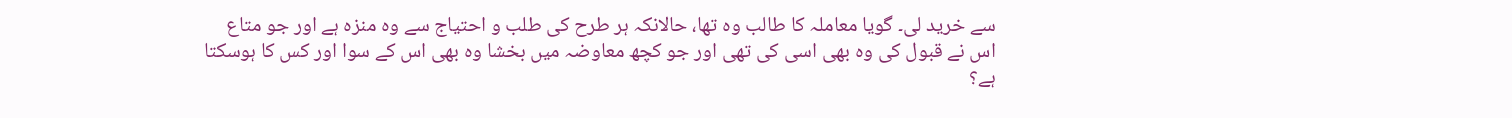سے خرید لی۔ گویا معاملہ کا طالب وہ تھا، حالانکہ ہر طرح کی طلب و احتیاج سے وہ منزہ ہے اور جو متاع اس نے قبول کی وہ بھی اسی کی تھی اور جو کچھ معاوضہ میں بخشا وہ بھی اس کے سوا اور کس کا ہوسکتا ہے؟